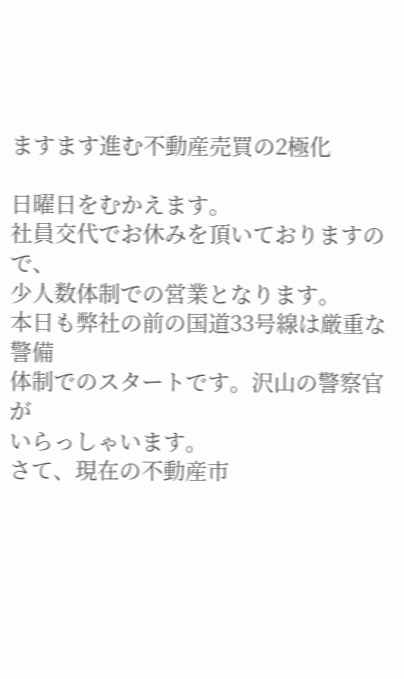ますます進む不動産売買の2極化

日曜日をむかえます。
社員交代でお休みを頂いておりますので、
少人数体制での営業となります。
本日も弊社の前の国道33号線は厳重な警備
体制でのスタートです。沢山の警察官が
いらっしゃいます。
さて、現在の不動産市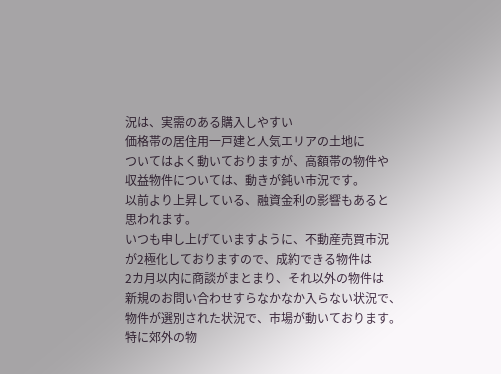況は、実需のある購入しやすい
価格帯の居住用一戸建と人気エリアの土地に
ついてはよく動いておりますが、高額帯の物件や
収益物件については、動きが鈍い市況です。
以前より上昇している、融資金利の影響もあると
思われます。
いつも申し上げていますように、不動産売買市況
が2極化しておりますので、成約できる物件は
2カ月以内に商談がまとまり、それ以外の物件は
新規のお問い合わせすらなかなか入らない状況で、
物件が選別された状況で、市場が動いております。
特に郊外の物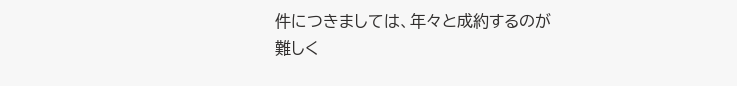件につきましては、年々と成約するのが
難しく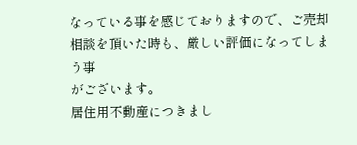なっている事を感じておりますので、ご売却
相談を頂いた時も、厳しい評価になってしまう事
がございます。
居住用不動産につきまし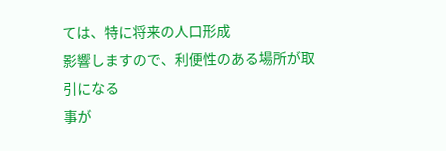ては、特に将来の人口形成
影響しますので、利便性のある場所が取引になる
事が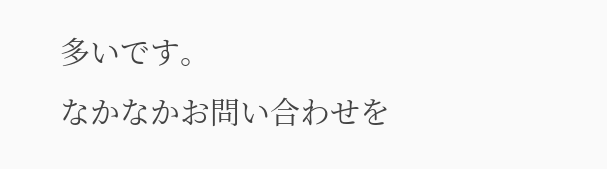多いです。
なかなかお問い合わせを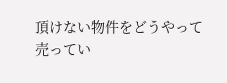頂けない物件をどうやって
売ってい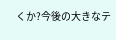くか?今後の大きなテ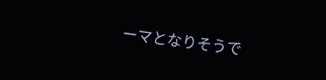ーマとなりそうで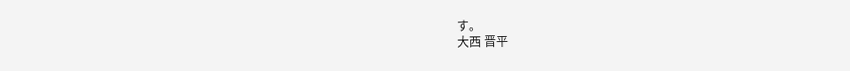す。
大西 晋平